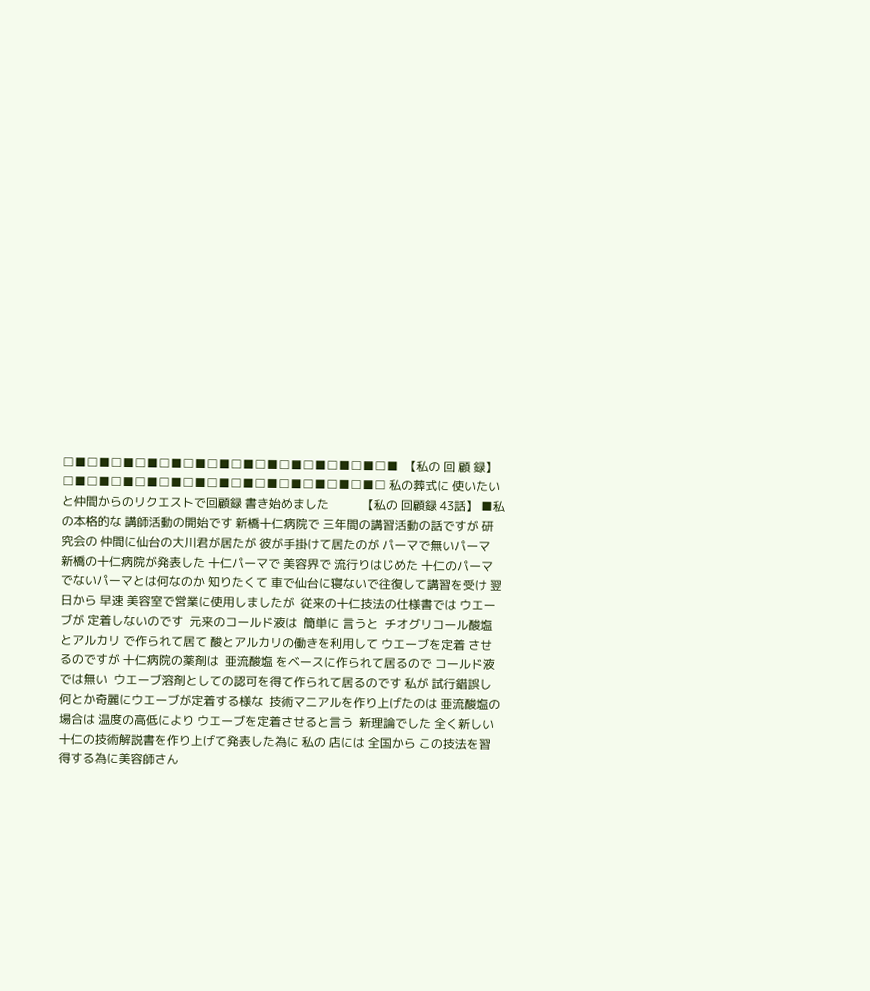□■□■□■□■□■□■□■□■□■□■□■□■□■□■  【私の 回 顧 録】    □■□■□■□■□■□■□■□■□■□■□■□■□■□ 私の葬式に 使いたいと仲間からのリクエストで回顧録 書き始めました           【私の 回顧録 43話】 ■私の本格的な 講師活動の開始です 新橋十仁病院で 三年間の講習活動の話ですが 研究会の 仲間に仙台の大川君が居たが 彼が手掛けて居たのが パーマで無いパーマ 新橋の十仁病院が発表した 十仁パーマで 美容界で 流行りはじめた 十仁のパーマでないパーマとは何なのか 知りたくて 車で仙台に寝ないで往復して講習を受け 翌日から 早速 美容室で営業に使用しましたが  従来の十仁技法の仕様書では ウエーブが 定着しないのです  元来のコールド液は  簡単に 言うと  チオグリコール酸塩 とアルカリ で作られて居て 酸とアルカリの働きを利用して ウエーブを定着 させるのですが 十仁病院の薬剤は  亜流酸塩 をベースに作られて居るので コールド液では無い  ウエーブ溶剤としての認可を得て作られて居るのです 私が 試行錯誤し何とか奇麗にウエーブが定着する様な  技術マニアルを作り上げたのは 亜流酸塩の場合は 温度の高低により ウエーブを定着させると言う  新理論でした 全く新しい 十仁の技術解説書を作り上げて発表した為に 私の 店には 全国から この技法を習得する為に美容師さん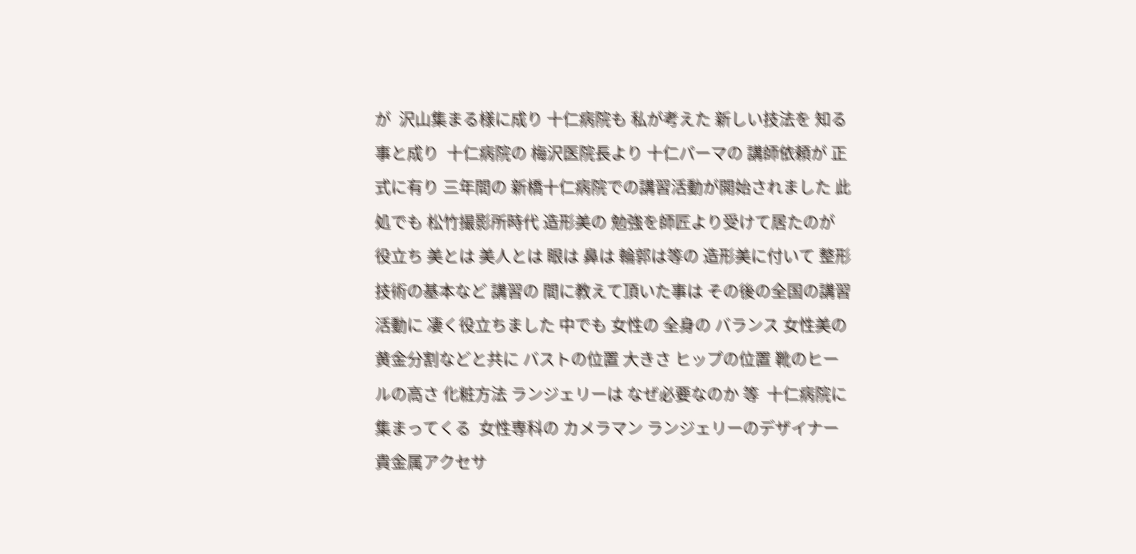が  沢山集まる様に成り 十仁病院も 私が考えた 新しい技法を 知る事と成り  十仁病院の 梅沢医院長より 十仁パーマの 講師依頼が 正式に有り 三年間の 新橋十仁病院での講習活動が開始されました 此処でも 松竹撮影所時代 造形美の 勉強を師匠より受けて居たのが 役立ち 美とは 美人とは 眼は 鼻は 輪郭は等の 造形美に付いて 整形技術の基本など 講習の 間に教えて頂いた事は その後の全国の講習活動に 凄く役立ちました 中でも 女性の 全身の バランス 女性美の黄金分割などと共に バストの位置 大きさ ヒップの位置 靴のヒールの高さ 化粧方法 ランジェリーは なぜ必要なのか 等  十仁病院に集まってくる  女性専科の カメラマン ランジェリーのデザイナー 貴金属アクセサ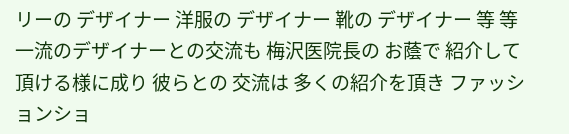リーの デザイナー 洋服の デザイナー 靴の デザイナー 等 等  一流のデザイナーとの交流も 梅沢医院長の お蔭で 紹介して頂ける様に成り 彼らとの 交流は 多くの紹介を頂き ファッションショ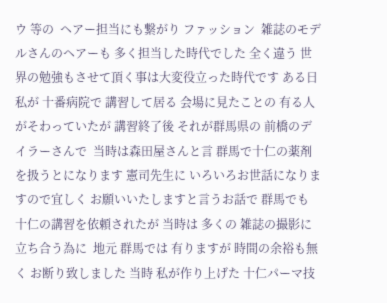ウ 等の  ヘアー担当にも繋がり ファッション  雑誌のモデルさんのヘアーも 多く担当した時代でした 全く違う 世界の勉強もさせて頂く事は大変役立った時代です ある日 私が 十番病院で 講習して居る 会場に見たことの 有る人がそわっていたが 講習終了後 それが群馬県の 前橋のデイラーさんで  当時は森田屋さんと言 群馬で十仁の薬剤を扱うとになります 憲司先生に いろいろお世話になりますので宜しく お願いいたしますと言うお話で 群馬でも 十仁の講習を依頼されたが 当時は 多くの 雑誌の撮影に 立ち合う為に  地元 群馬では 有りますが 時間の余裕も無く お断り致しました 当時 私が作り上げた 十仁パーマ技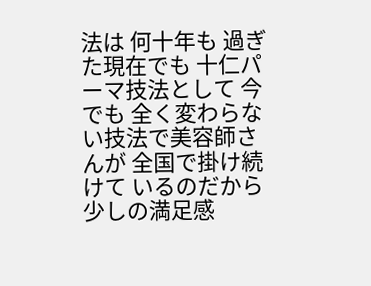法は 何十年も 過ぎた現在でも 十仁パーマ技法として 今でも 全く変わらない技法で美容師さんが 全国で掛け続けて いるのだから少しの満足感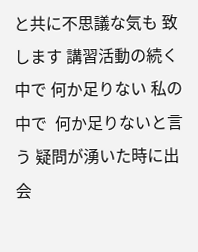と共に不思議な気も 致します 講習活動の続く中で 何か足りない 私の中で  何か足りないと言う 疑問が湧いた時に出会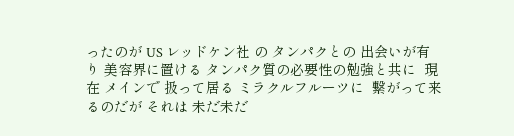ったのが US レッドケン社 の タンパクとの 出会いが有り 美容界に置ける タンパク質の必要性の勉強と共に  現在 メインで 扱って居る ミラクルフルーツに  繋がって来るのだが それは 未だ未だ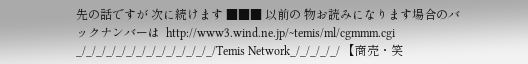先の話ですが 次に続けます ■■■ 以前の 物お読みになります場合のバックナンバーは  http://www3.wind.ne.jp/~temis/ml/cgmmm.cgi _/_/_/_/_/_/_/_/_/_/_/_/_/_/Temis Network_/_/_/_/_/ 【商売・笑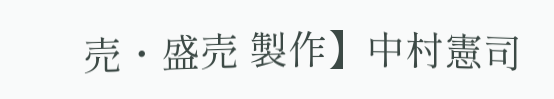売・盛売 製作】中村憲司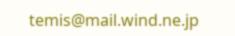temis@mail.wind.ne.jp